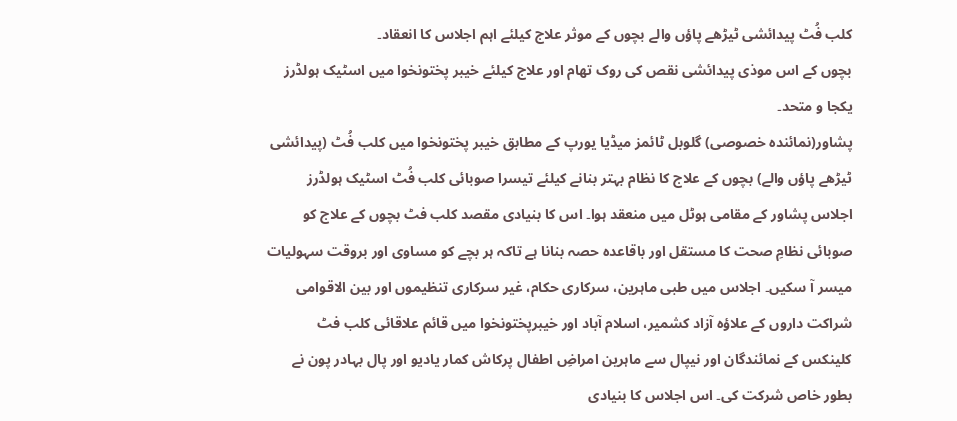کلب فُٹ پیدائشی ٹیڑھے پاؤں والے بچوں کے موثر علاج کیلئے اہم اجلاس کا انعقاد۔
بچوں کے اس موذی پیدائشی نقص کی روک تھام اور علاج کیلئے خیبر پختونخوا میں اسٹیک ہولڈرز یکجا و متحد۔
پشاور(نمائندہ خصوصی) گلوبل ٹائمز میڈیا یورپ کے مطابق خیبر پختونخوا میں کلب فُٹ (پیدائشی ٹیڑھے پاؤں والے) بچوں کے علاج کا نظام بہتر بنانے کیلئے تیسرا صوبائی کلب فُٹ اسٹیک ہولڈرز اجلاس پشاور کے مقامی ہوٹل میں منعقد ہوا۔ اس کا بنیادی مقصد کلب فٹ بچوں کے علاج کو صوبائی نظامِ صحت کا مستقل اور باقاعدہ حصہ بنانا ہے تاکہ ہر بچے کو مساوی اور بروقت سہولیات میسر آ سکیں۔ اجلاس میں طبی ماہرین، سرکاری حکام، غیر سرکاری تنظیموں اور بین الاقوامی شراکت داروں کے علاؤہ آزاد کشمیر، اسلام آباد اور خیبرپختونخوا میں قائم علاقائی کلب فٹ کلینکس کے نمائندگان اور نیپال سے ماہرین امراضِ اطفال پرکاش کمار یادیو اور پال بہادر پون نے بطور خاص شرکت کی۔ اس اجلاس کا بنیادی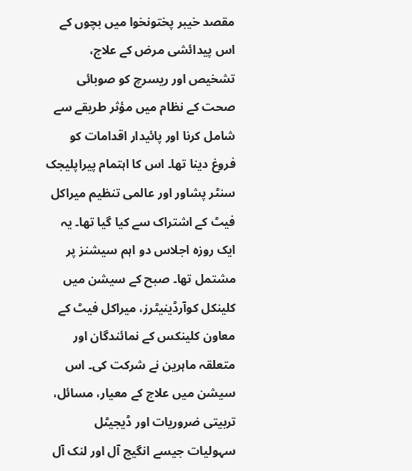مقصد خیبر پختونخوا میں بچوں کے اس پیدائشی مرض کے علاج، تشخیص اور ریسرچ کو صوبائی صحت کے نظام میں مؤثر طریقے سے شامل کرنا اور پائیدار اقدامات کو فروغ دینا تھا۔ اس کا اہتمام پیراپلیجک سنٹر پشاور اور عالمی تنظیم میراکل فیٹ کے اشتراک سے کیا گیا تھا۔ یہ ایک روزہ اجلاس دو اہم سیشنز پر مشتمل تھا۔ صبح کے سیشن میں کلینکل کوآرڈینیٹرز، میراکل فیٹ کے معاون کلینکس کے نمائندگان اور متعلقہ ماہرین نے شرکت کی۔ اس سیشن میں علاج کے معیار، مسائل، تربیتی ضروریات اور ڈیجیٹل سہولیات جیسے انگیج آل اور لنک آل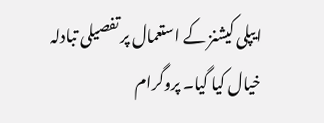ایپلی کیشنز کے استعمال پر تفصیلی تبادلہ خیال کیا گیا۔ پروگرام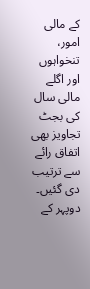کے مالی امور، تنخواہوں اور اگلے مالی سال کی بجٹ تجاویز بھی اتفاق رائے سے ترتیب دی گئیں۔ دوپہر کے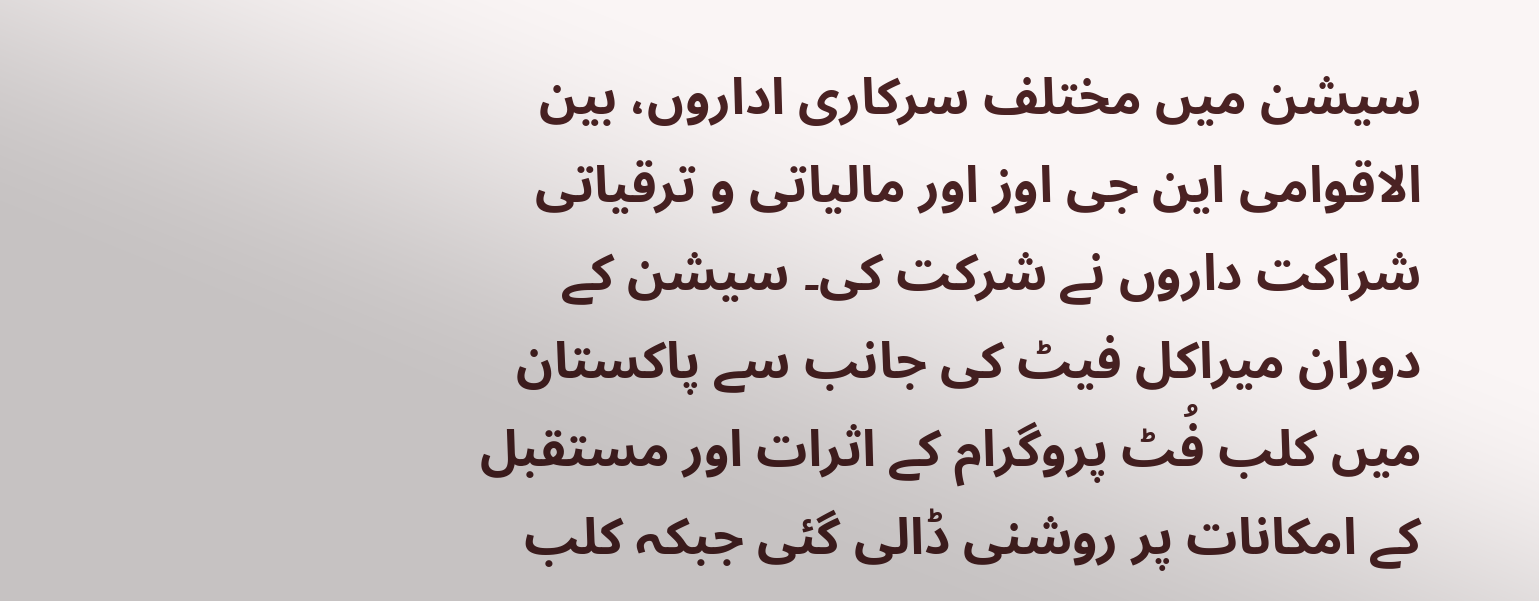سیشن میں مختلف سرکاری اداروں، بین الاقوامی این جی اوز اور مالیاتی و ترقیاتی شراکت داروں نے شرکت کی۔ سیشن کے دوران میراکل فیٹ کی جانب سے پاکستان میں کلب فُٹ پروگرام کے اثرات اور مستقبل کے امکانات پر روشنی ڈالی گئی جبکہ کلب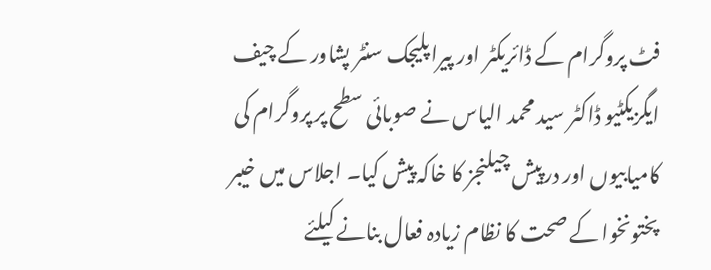فٹ پروگرام کے ڈائریکٹر اور پیراپلیجک سنٹر پشاور کے چیف ایگزیکٹیو ڈاکٹر سید محمد الیاس نے صوبائی سطح پر پروگرام کی کامیابیوں اور درپیش چیلنجز کا خاکہ پیش کیا۔ اجلاس میں خیبر پختونخوا کے صحت کا نظام زیادہ فعال بنانے کیلئے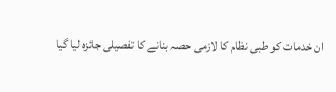ان خدمات کو طبی نظام کا لازمی حصہ بنانے کا تفصیلی جائزہ لیا گیا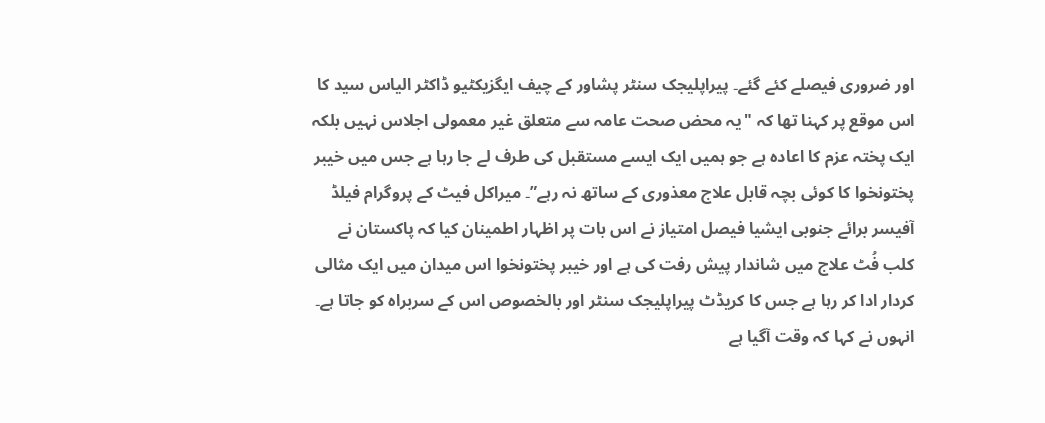اور ضروری فیصلے کئے گئے۔ پیراپلیجک سنٹر پشاور کے چیف ایگزیکٹیو ڈاکٹر الیاس سید کا اس موقع پر کہنا تھا کہ "یہ محض صحت عامہ سے متعلق غیر معمولی اجلاس نہیں بلکہ ایک پختہ عزم کا اعادہ ہے جو ہمیں ایک ایسے مستقبل کی طرف لے جا رہا ہے جس میں خیبر پختونخوا کا کوئی بچہ قابل علاج معذوری کے ساتھ نہ رہے”۔ میراکل فیٹ کے پروگرام فیلڈ آفیسر برائے جنوبی ایشیا فیصل امتیاز نے اس بات پر اظہار اطمینان کیا کہ پاکستان نے کلب فُٹ علاج میں شاندار پیش رفت کی ہے اور خیبر پختونخوا اس میدان میں ایک مثالی کردار ادا کر رہا ہے جس کا کریڈٹ پیراپلیجک سنٹر اور بالخصوص اس کے سربراہ کو جاتا ہے۔ انہوں نے کہا کہ وقت آگیا ہے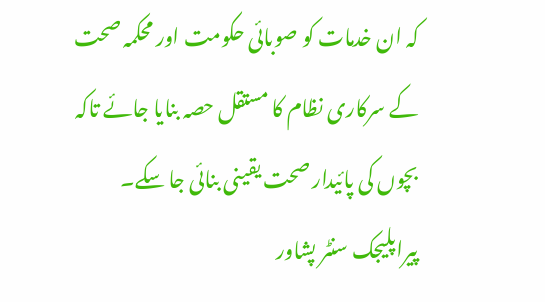کہ ان خدمات کو صوبائی حکومت اور محکمہ صحت کے سرکاری نظام کا مستقل حصہ بنایا جائے تاکہ بچوں کی پائیدار صحت یقینی بنائی جا سکے۔ پیراپلیجک سنٹر پشاور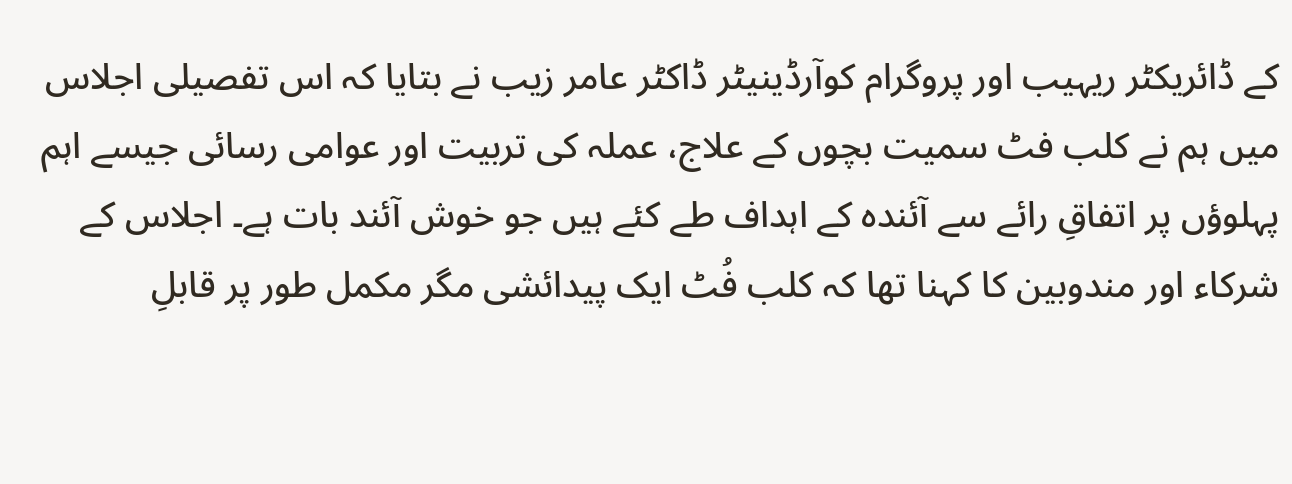کے ڈائریکٹر ریہیب اور پروگرام کوآرڈینیٹر ڈاکٹر عامر زیب نے بتایا کہ اس تفصیلی اجلاس میں ہم نے کلب فٹ سمیت بچوں کے علاج، عملہ کی تربیت اور عوامی رسائی جیسے اہم پہلوؤں پر اتفاقِ رائے سے آئندہ کے اہداف طے کئے ہیں جو خوش آئند بات ہے۔ اجلاس کے شرکاء اور مندوبین کا کہنا تھا کہ کلب فُٹ ایک پیدائشی مگر مکمل طور پر قابلِ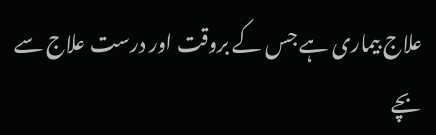علاج بیماری ہے جس کے بروقت اور درست علاج سے بچے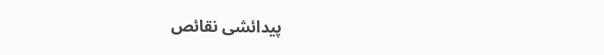پیدائشی نقائص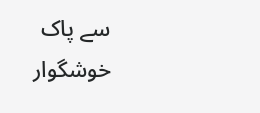سے پاک خوشگوار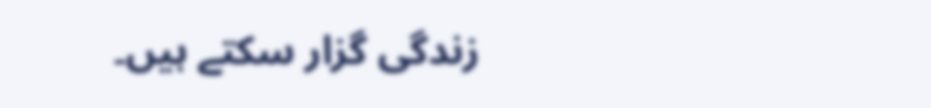زندگی گزار سکتے ہیں۔